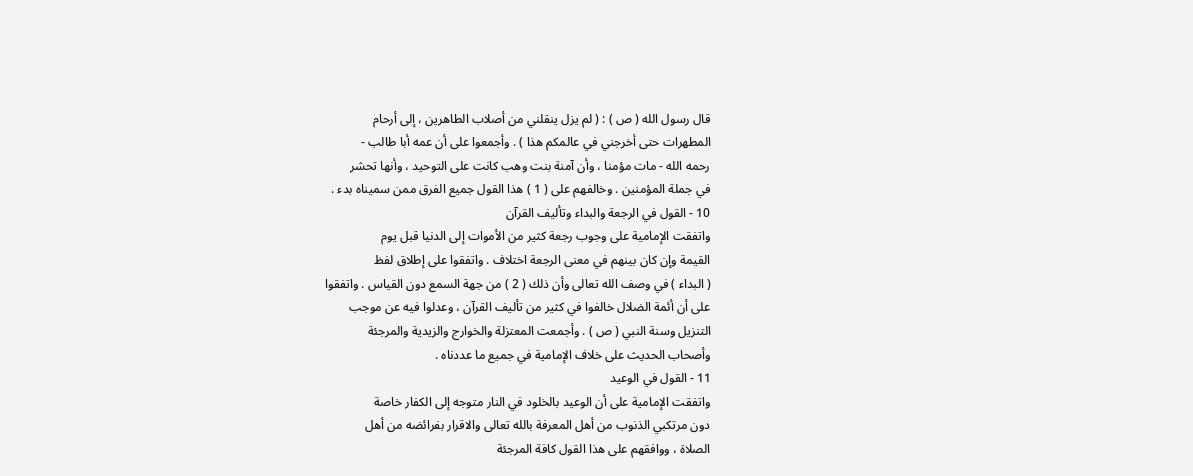قال رسول الله ( ص ) : ( لم يزل ينقلني من أصلاب الطاهرين ، إلى أرحام
المطهرات حتى أخرجني في عالمكم هذا ) . وأجمعوا على أن عمه أبا طالب -
رحمه الله - مات مؤمنا ، وأن آمنة بنت وهب كانت على التوحيد ، وأنها تحشر
في جملة المؤمنين . وخالفهم على ( 1 ) هذا القول جميع الفرق ممن سميناه بدء .
10 - القول في الرجعة والبداء وتأليف القرآن
واتفقت الإمامية على وجوب رجعة كثير من الأموات إلى الدنيا قبل يوم
القيمة وإن كان بينهم في معنى الرجعة اختلاف . واتفقوا على إطلاق لفظ
( البداء ) في وصف الله تعالى وأن ذلك ( 2 ) من جهة السمع دون القياس . واتفقوا
على أن أئمة الضلال خالفوا في كثير من تأليف القرآن ، وعدلوا فيه عن موجب
التنزيل وسنة النبي ( ص ) . وأجمعت المعتزلة والخوارج والزيدية والمرجئة
وأصحاب الحديث على خلاف الإمامية في جميع ما عددناه .
11 - القول في الوعيد
واتفقت الإمامية على أن الوعيد بالخلود في النار متوجه إلى الكفار خاصة
دون مرتكبي الذنوب من أهل المعرفة بالله تعالى والاقرار بفرائضه من أهل
الصلاة ، ووافقهم على هذا القول كافة المرجئة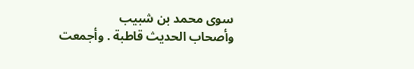سوى محمد بن شبيب
وأصحاب الحديث قاطبة . وأجمعت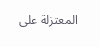المعتزلة على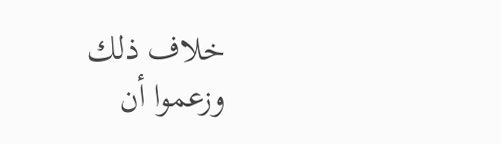خلاف ذلك وزعموا أن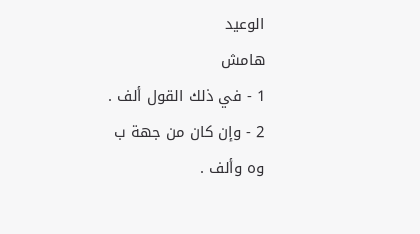الوعيد
هامش
1 - في ذلك القول ألف .
2 - وإن كان من جهة ب وه وألف .